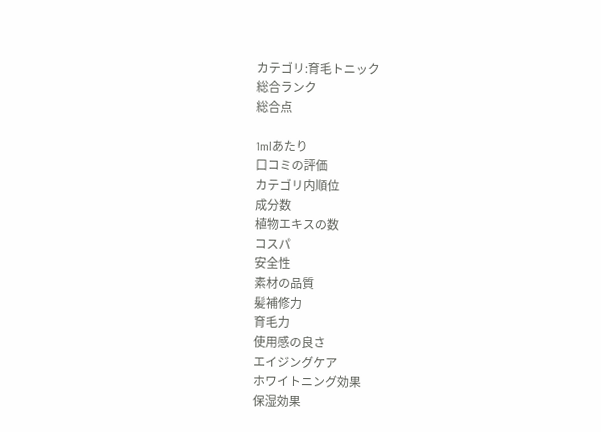カテゴリ:育毛トニック
総合ランク
総合点

1mlあたり
口コミの評価
カテゴリ内順位
成分数
植物エキスの数
コスパ
安全性
素材の品質
髪補修力
育毛力
使用感の良さ
エイジングケア
ホワイトニング効果
保湿効果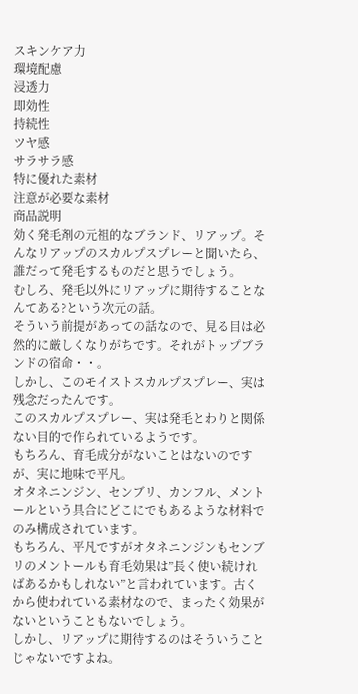スキンケア力
環境配慮
浸透力
即効性
持続性
ツヤ感
サラサラ感
特に優れた素材
注意が必要な素材
商品説明
効く発毛剤の元祖的なブランド、リアップ。そんなリアップのスカルプスプレーと聞いたら、誰だって発毛するものだと思うでしょう。
むしろ、発毛以外にリアップに期待することなんてある?という次元の話。
そういう前提があっての話なので、見る目は必然的に厳しくなりがちです。それがトップブランドの宿命・・。
しかし、このモイストスカルプスプレー、実は残念だったんです。
このスカルプスプレー、実は発毛とわりと関係ない目的で作られているようです。
もちろん、育毛成分がないことはないのですが、実に地味で平凡。
オタネニンジン、センブリ、カンフル、メントールという具合にどこにでもあるような材料でのみ構成されています。
もちろん、平凡ですがオタネニンジンもセンブリのメントールも育毛効果は”長く使い続ければあるかもしれない”と言われています。古くから使われている素材なので、まったく効果がないということもないでしょう。
しかし、リアップに期待するのはそういうことじゃないですよね。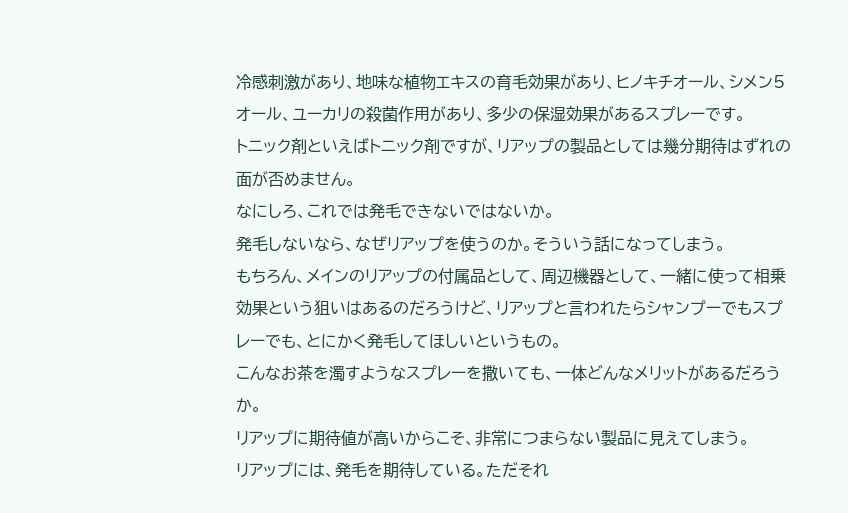冷感刺激があり、地味な植物エキスの育毛効果があり、ヒノキチオール、シメン5オール、ユーカリの殺菌作用があり、多少の保湿効果があるスプレーです。
トニック剤といえばトニック剤ですが、リアップの製品としては幾分期待はずれの面が否めません。
なにしろ、これでは発毛できないではないか。
発毛しないなら、なぜリアップを使うのか。そういう話になってしまう。
もちろん、メインのリアップの付属品として、周辺機器として、一緒に使って相乗効果という狙いはあるのだろうけど、リアップと言われたらシャンプーでもスプレーでも、とにかく発毛してほしいというもの。
こんなお茶を濁すようなスプレーを撒いても、一体どんなメリットがあるだろうか。
リアップに期待値が高いからこそ、非常につまらない製品に見えてしまう。
リアップには、発毛を期待している。ただそれ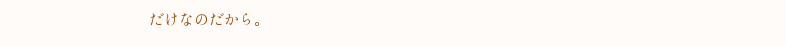だけなのだから。